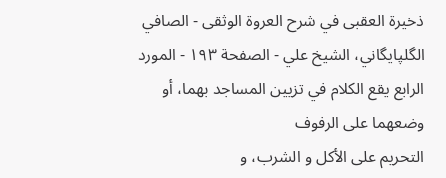ذخيرة العقبى في شرح العروة الوثقى - الصافي الگلپايگاني، الشيخ علي - الصفحة ١٩٣ - المورد الرابع يقع الكلام في تزيين المساجد بهما، أو وضعهما على الرفوف
التحريم على الأكل و الشرب، و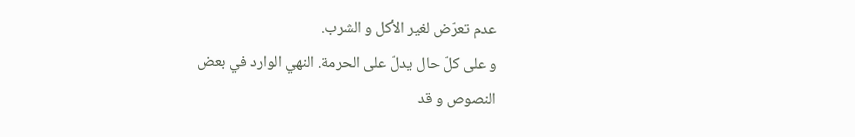عدم تعرّض لغير الأكل و الشرب.
و على كلّ حال يدلّ على الحرمة. النهي الوارد في بعض النصوص و قد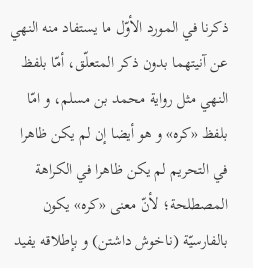ذكرنا في المورد الأوّل ما يستفاد منه النهي عن آنيتهما بدون ذكر المتعلّق، أمّا بلفظ النهي مثل رواية محمد بن مسلم، و امّا بلفظ «كره» و هو أيضا إن لم يكن ظاهرا في التحريم لم يكن ظاهرا في الكراهة المصطلحة؛ لأنّ معنى «كره» يكون بالفارسيّة (ناخوش داشتن) و بإطلاقه يفيد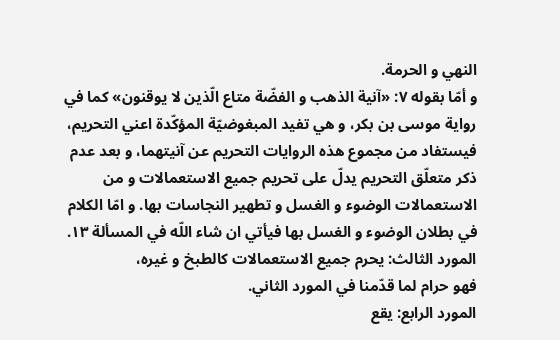النهي و الحرمة.
و أمّا بقوله ٧: «آنية الذهب و الفضّة متاع الّذين لا يوقنون» كما في رواية موسى بن بكر، و هي تفيد المبغوضيّة المؤكّدة اعني التحريم، فيستفاد من مجموع هذه الروايات التحريم عن آنيتهما، و بعد عدم ذكر متعلّق التحريم يدلّ على تحريم جميع الاستعمالات و من الاستعمالات الوضوء و الغسل و تطهير النجاسات بها. و امّا الكلام في بطلان الوضوء و الغسل بها فيأتي ان شاء اللّه في المسألة ١٣.
المورد الثالث: يحرم جميع الاستعمالات كالطبخ و غيره،
فهو حرام لما قدّمنا في المورد الثاني.
المورد الرابع: يقع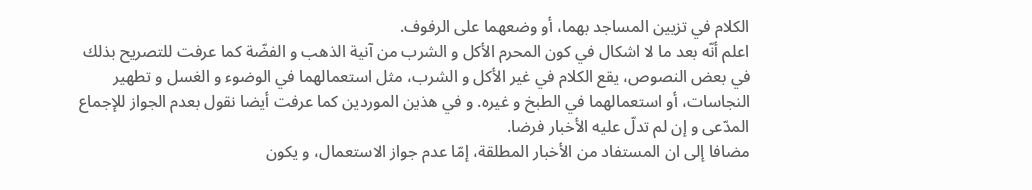الكلام في تزيين المساجد بهما، أو وضعهما على الرفوف.
اعلم أنّه بعد ما لا اشكال في كون المحرم الأكل و الشرب من آنية الذهب و الفضّة كما عرفت للتصريح بذلك في بعض النصوص، يقع الكلام في غير الأكل و الشرب، مثل استعمالهما في الوضوء و الغسل و تطهير النجاسات، أو استعمالهما في الطبخ و غيره. و في هذين الموردين كما عرفت أيضا نقول بعدم الجواز للإجماع المدّعى و إن لم تدلّ عليه الأخبار فرضا.
مضافا إلى ان المستفاد من الأخبار المطلقة، إمّا عدم جواز الاستعمال، و يكون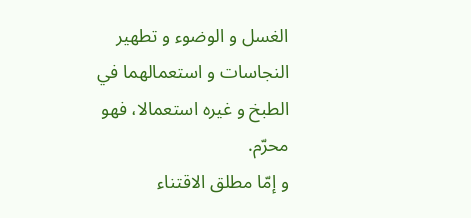الغسل و الوضوء و تطهير النجاسات و استعمالهما في الطبخ و غيره استعمالا، فهو محرّم.
و إمّا مطلق الاقتناء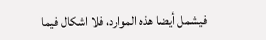فيشمل أيضا هذه الموارد، فلا اشكال فيما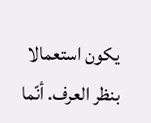يكون استعمالا بنظر العرف. أنّما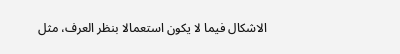الاشكال فيما لا يكون استعمالا بنظر العرف، مثل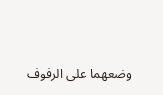وضعهما على الرفوف